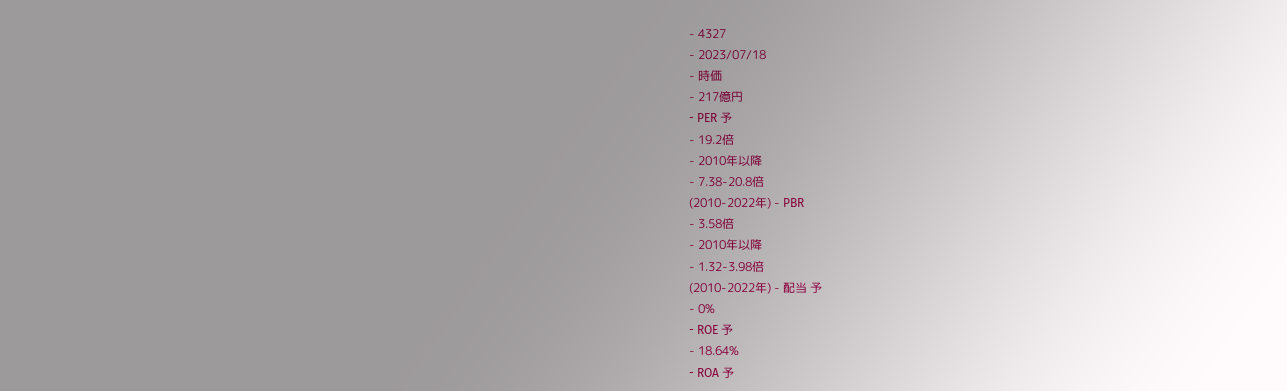- 4327
- 2023/07/18
- 時価
- 217億円
- PER 予
- 19.2倍
- 2010年以降
- 7.38-20.8倍
(2010-2022年) - PBR
- 3.58倍
- 2010年以降
- 1.32-3.98倍
(2010-2022年) - 配当 予
- 0%
- ROE 予
- 18.64%
- ROA 予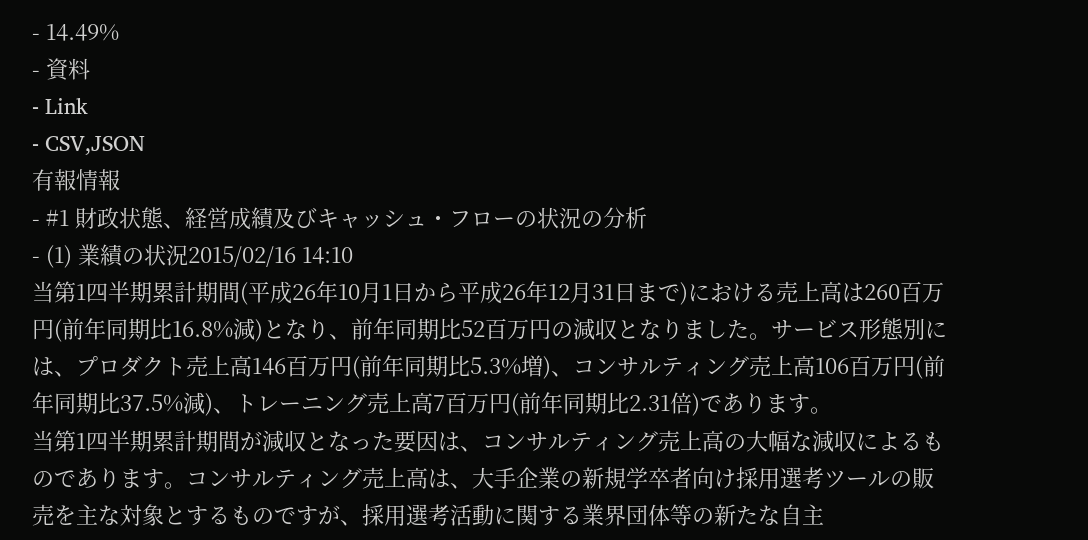- 14.49%
- 資料
- Link
- CSV,JSON
有報情報
- #1 財政状態、経営成績及びキャッシュ・フローの状況の分析
- (1) 業績の状況2015/02/16 14:10
当第1四半期累計期間(平成26年10月1日から平成26年12月31日まで)における売上高は260百万円(前年同期比16.8%減)となり、前年同期比52百万円の減収となりました。サービス形態別には、プロダクト売上高146百万円(前年同期比5.3%増)、コンサルティング売上高106百万円(前年同期比37.5%減)、トレーニング売上高7百万円(前年同期比2.31倍)であります。
当第1四半期累計期間が減収となった要因は、コンサルティング売上高の大幅な減収によるものであります。コンサルティング売上高は、大手企業の新規学卒者向け採用選考ツールの販売を主な対象とするものですが、採用選考活動に関する業界団体等の新たな自主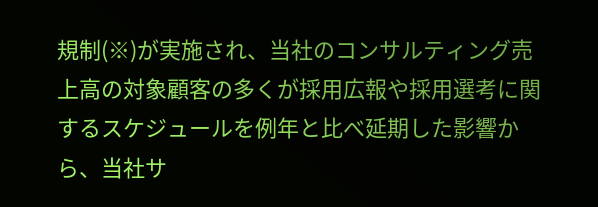規制(※)が実施され、当社のコンサルティング売上高の対象顧客の多くが採用広報や採用選考に関するスケジュールを例年と比べ延期した影響から、当社サ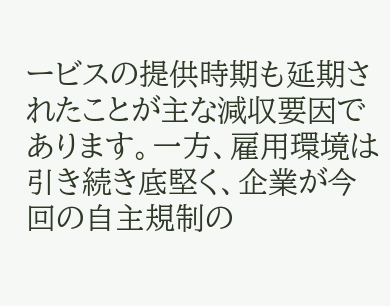ービスの提供時期も延期されたことが主な減収要因であります。一方、雇用環境は引き続き底堅く、企業が今回の自主規制の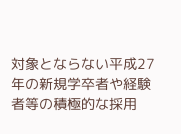対象とならない平成27年の新規学卒者や経験者等の積極的な採用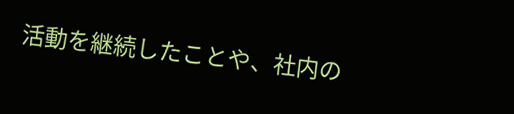活動を継続したことや、社内の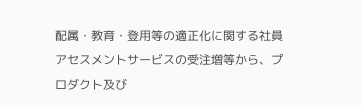配属・教育・登用等の適正化に関する社員アセスメントサービスの受注増等から、プロダクト及び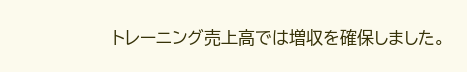トレーニング売上高では増収を確保しました。